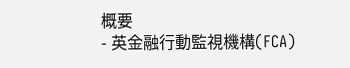概要
- 英金融行動監視機構(FCA)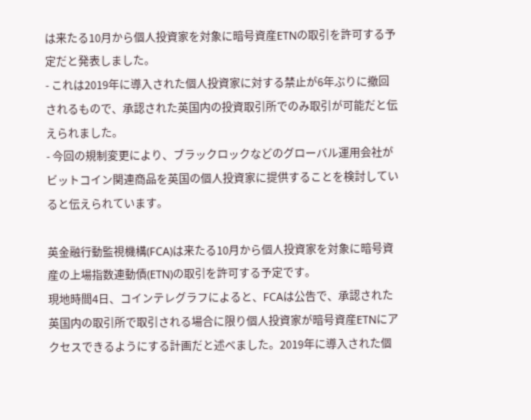は来たる10月から個人投資家を対象に暗号資産ETNの取引を許可する予定だと発表しました。
- これは2019年に導入された個人投資家に対する禁止が6年ぶりに撤回されるもので、承認された英国内の投資取引所でのみ取引が可能だと伝えられました。
- 今回の規制変更により、ブラックロックなどのグローバル運用会社がビットコイン関連商品を英国の個人投資家に提供することを検討していると伝えられています。

英金融行動監視機構(FCA)は来たる10月から個人投資家を対象に暗号資産の上場指数連動債(ETN)の取引を許可する予定です。
現地時間4日、コインテレグラフによると、FCAは公告で、承認された英国内の取引所で取引される場合に限り個人投資家が暗号資産ETNにアクセスできるようにする計画だと述べました。2019年に導入された個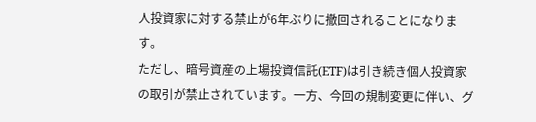人投資家に対する禁止が6年ぶりに撤回されることになります。
ただし、暗号資産の上場投資信託(ETF)は引き続き個人投資家の取引が禁止されています。一方、今回の規制変更に伴い、グ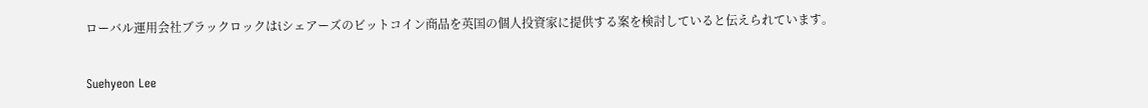ローバル運用会社ブラックロックはiシェアーズのビットコイン商品を英国の個人投資家に提供する案を検討していると伝えられています。

Suehyeon Lee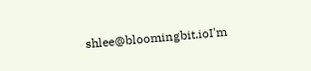shlee@bloomingbit.ioI'm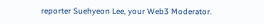reporter Suehyeon Lee, your Web3 Moderator.